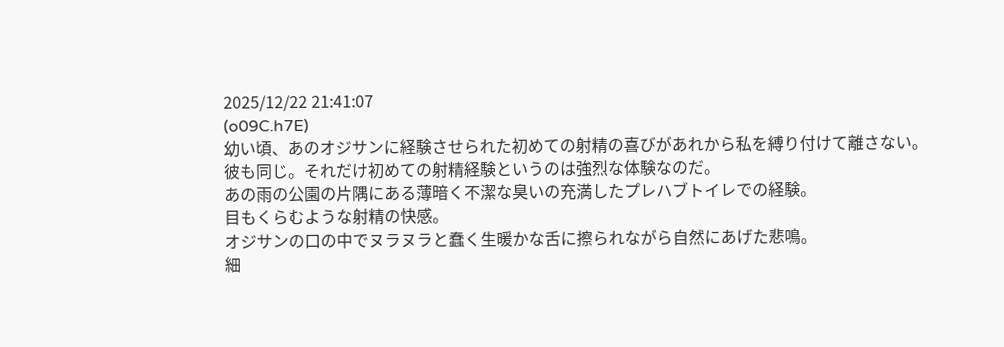2025/12/22 21:41:07
(o09C.h7E)
幼い頃、あのオジサンに経験させられた初めての射精の喜びがあれから私を縛り付けて離さない。
彼も同じ。それだけ初めての射精経験というのは強烈な体験なのだ。
あの雨の公園の片隅にある薄暗く不潔な臭いの充満したプレハブトイレでの経験。
目もくらむような射精の快感。
オジサンの口の中でヌラヌラと蠢く生暖かな舌に擦られながら自然にあげた悲鳴。
細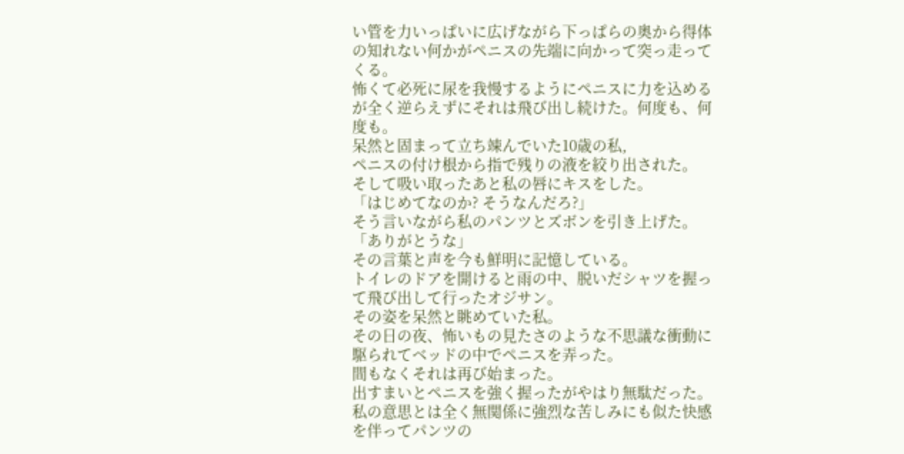い管を力いっぱいに広げながら下っぱらの奥から得体の知れない何かがペニスの先端に向かって突っ走ってくる。
怖くて必死に尿を我慢するようにペニスに力を込めるが全く逆らえずにそれは飛び出し続けた。何度も、何度も。
呆然と固まって立ち竦んでいた10歳の私,
ペニスの付け根から指で残りの液を絞り出された。
そして吸い取ったあと私の唇にキスをした。
「はじめてなのか? そうなんだろ?」
そう言いながら私のパンツとズボンを引き上げた。
「ありがとうな」
その言葉と声を今も鮮明に記憶している。
トイレのドアを開けると雨の中、脱いだシャツを握って飛び出して行ったオジサン。
その姿を呆然と眺めていた私。
その日の夜、怖いもの見たさのような不思議な衝動に駆られてベッドの中でペニスを弄った。
間もなくそれは再び始まった。
出すまいとペニスを強く握ったがやはり無駄だった。
私の意思とは全く無関係に強烈な苦しみにも似た快感を伴ってパンツの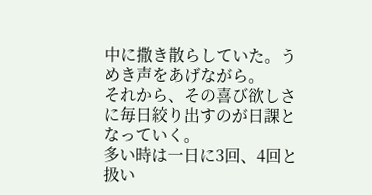中に撒き散らしていた。うめき声をあげながら。
それから、その喜び欲しさに毎日絞り出すのが日課となっていく。
多い時は一日に3回、4回と扱い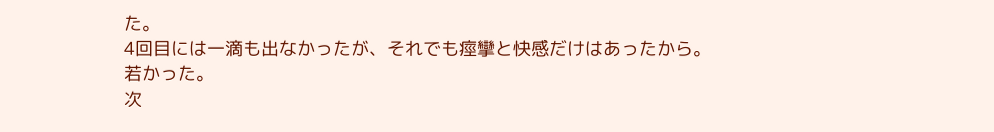た。
4回目には一滴も出なかったが、それでも痙攣と快感だけはあったから。
若かった。
次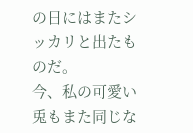の日にはまたシッカリと出たものだ。
今、私の可愛い兎もまた同じな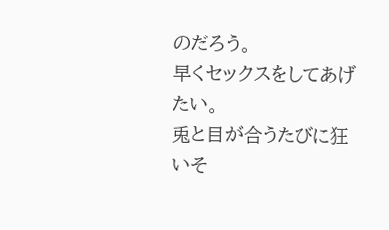のだろう。
早くセックスをしてあげたい。
兎と目が合うたびに狂いそ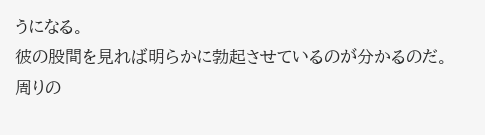うになる。
彼の股間を見れば明らかに勃起させているのが分かるのだ。
周りの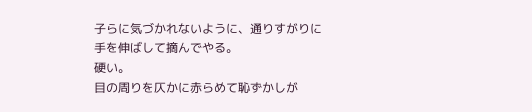子らに気づかれないように、通りすがりに手を伸ばして摘んでやる。
硬い。
目の周りを仄かに赤らめて恥ずかしが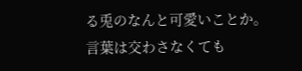る兎のなんと可愛いことか。
言葉は交わさなくても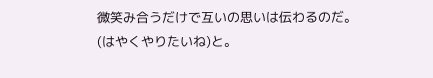微笑み合うだけで互いの思いは伝わるのだ。
(はやくやりたいね)と。